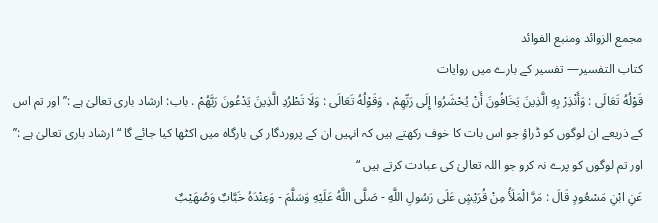مجمع الزوائد ومنبع الفوائد
كتاب التفسير— تفسیر کے بارے میں روایات
قَوْلُهُ تَعَالَى : وَأَنْذِرْ بِهِ الَّذِينَ يَخَافُونَ أَنْ يُحْشَرُوا إِلَى رَبِّهِمْ ، وَقَوْلُهُ تَعَالَى : وَلَا تَطْرُدِ الَّذِينَ يَدْعُونَ رَبَّهُمْ . باب: ارشاد باری تعالیٰ ہے :’’ اور تم اس کے ذریعے ان لوگوں کو ڈراؤ جو اس بات کا خوف رکھتے ہیں کہ انہیں ان کے پروردگار کی بارگاہ میں اکٹھا کیا جائے گا “ ارشاد باری تعالیٰ ہے :’’ اور تم لوگوں کو پرے نہ کرو جو اللہ تعالیٰ کی عبادت کرتے ہیں “
عَنِ ابْنِ مَسْعُودٍ قَالَ : مَرَّ الْمَلَأُ مِنْ قُرَيْشٍ عَلَى رَسُولِ اللَّهِ - صَلَّى اللَّهُ عَلَيْهِ وَسَلَّمَ - وَعِنْدَهُ خَبَّابٌ وَصُهَيْبٌ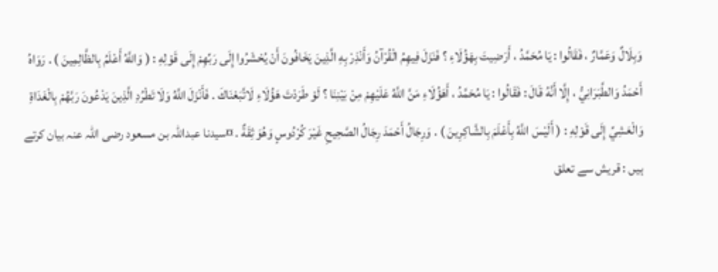وَبِلَالٌ وَعَمَّارٌ ، فَقَالُوا : يَا مُحَمَّدُ ، أَرَضِيتَ بِهَؤُلَاءِ ؟ فَنَزَلَ فِيهِمُ الْقُرْآنُ وَأَنْذِرْ بِهِ الَّذِينَ يَخَافُونَ أَنْ يُحْشَرُوا إِلَى رَبِّهِمْ إِلَى قَوْلِهِ : ( وَاللَّهُ أَعْلَمُ بِالظَّالِمِينَ ) . رَوَاهُ أَحْمَدُ وَالطَّبَرَانِيُّ ، إِلَّا أَنَّهُ قَالَ : فَقَالُوا : يَا مُحَمَّدُ ، أَهَؤُلَاءِ مَنَّ اللَّهُ عَلَيْهِمْ مِنْ بَيْنِنَا ؟ لَوْ طَرَدْتَ هَؤُلَاءِ لَاتَّبَعْنَاكَ . فَأَنْزَلَ اللَّهُ وَلَا تَطْرُدِ الَّذِينَ يَدْعُونَ رَبَّهُمْ بِالْغَدَاةِ وَالْعَشِيِّ إِلَى قَوْلِهِ : ( أَلَيْسَ اللَّهُ بِأَعْلَمَ بِالشَّاكِرِينَ ) . وَرِجَالُ أَحْمَدَ رِجَالُ الصَّحِيحِ غَيْرَ كُرْدُوسٍ وَهُوَ ثِقَةٌ . ¤سیدنا عبداللہ بن مسعود رضی اللہ عنہ بیان کرتے ہیں : قریش سے تعلق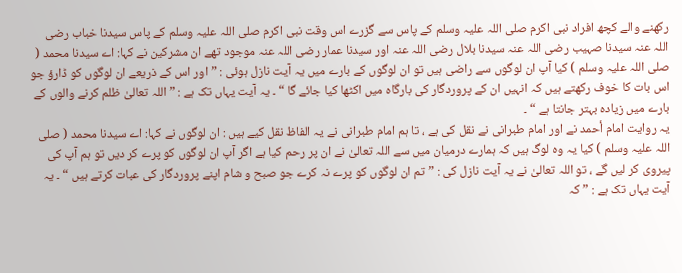رکھنے والے کچھ افراد نبی اکرم صلی اللہ علیہ وسلم کے پاس سے گزرے اس وقت نبی اکرم صلی اللہ علیہ وسلم کے پاس سیدنا خباب رضی اللہ عنہ سیدنا صہیب رضی اللہ عنہ سیدنا بلال رضی اللہ عنہ اور سیدنا عمار رضی اللہ عنہ موجود تھے ان مشرکین نے کہا: اے سیدنا محمد ( صلی اللہ علیہ وسلم ) کیا آپ ان لوگوں سے راضی ہیں تو ان لوگوں کے بارے میں یہ آیت نازل ہوئی : ” اور اس کے ذریعے ان لوگوں کو ڈارؤ جو اس بات کا خوف رکھتے ہیں کہ انہیں ان کے پروردگار کی بارگاہ میں اکٹھا کیا جائے گا “ ۔ یہ آیت یہاں تک ہے : ” اللہ تعالیٰ ظلم کرنے والوں کے بارے میں زیادہ بہتر جانتا ہے “ ۔
یہ روایت امام أحمد نے اور امام طبرانی نے نقل کی ہے ، تا ہم امام طبرانی نے یہ الفاظ نقل کیے ہیں : ان لوگوں نے کہا: اے سیدنا محمد ( صلی اللہ علیہ وسلم ) کیا یہ وہ لوگ ہیں کہ ہمارے درمیان میں سے اللہ تعالیٰ نے ان پر رحم کیا ہے اگر آپ ان لوگوں کو پرے کر دیں تو ہم آپ کی پیروی کر لیں گے ، تو اللہ تعالیٰ نے یہ آیت نازل کی : ” تم ان لوگوں کو پرے نہ کرے جو صبح و شام اپنے پروردگار کی عبات کرتے ہیں “ ۔ یہ آیت یہاں تک ہے : ” کہ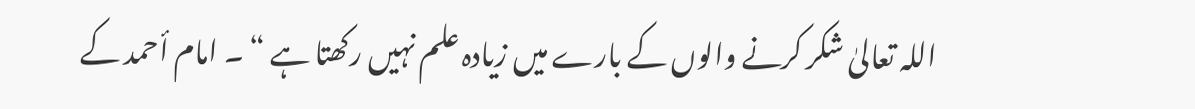اللہ تعالیٰ شکر کرنے والوں کے بارے میں زیادہ علم نہیں رکھتا ہے “ ۔ امام أحمد کے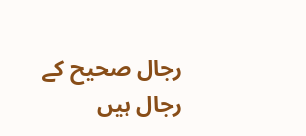رجال صحیح کے رجال ہیں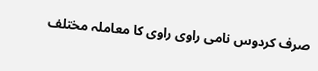صرف کردوس نامی راوی راوی کا معاملہ مختلف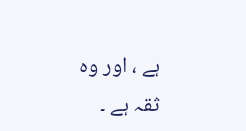ہے ، اور وہ ثقہ ہے ۔